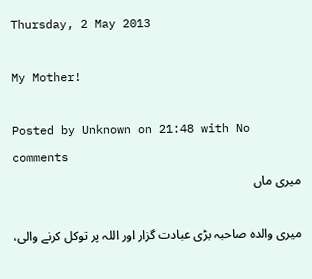Thursday, 2 May 2013

My Mother!

Posted by Unknown on 21:48 with No comments
میری ماں

میری والدہ صاحبہ بڑی عبادت گزار اور اللہ پر توکل کرنے والی،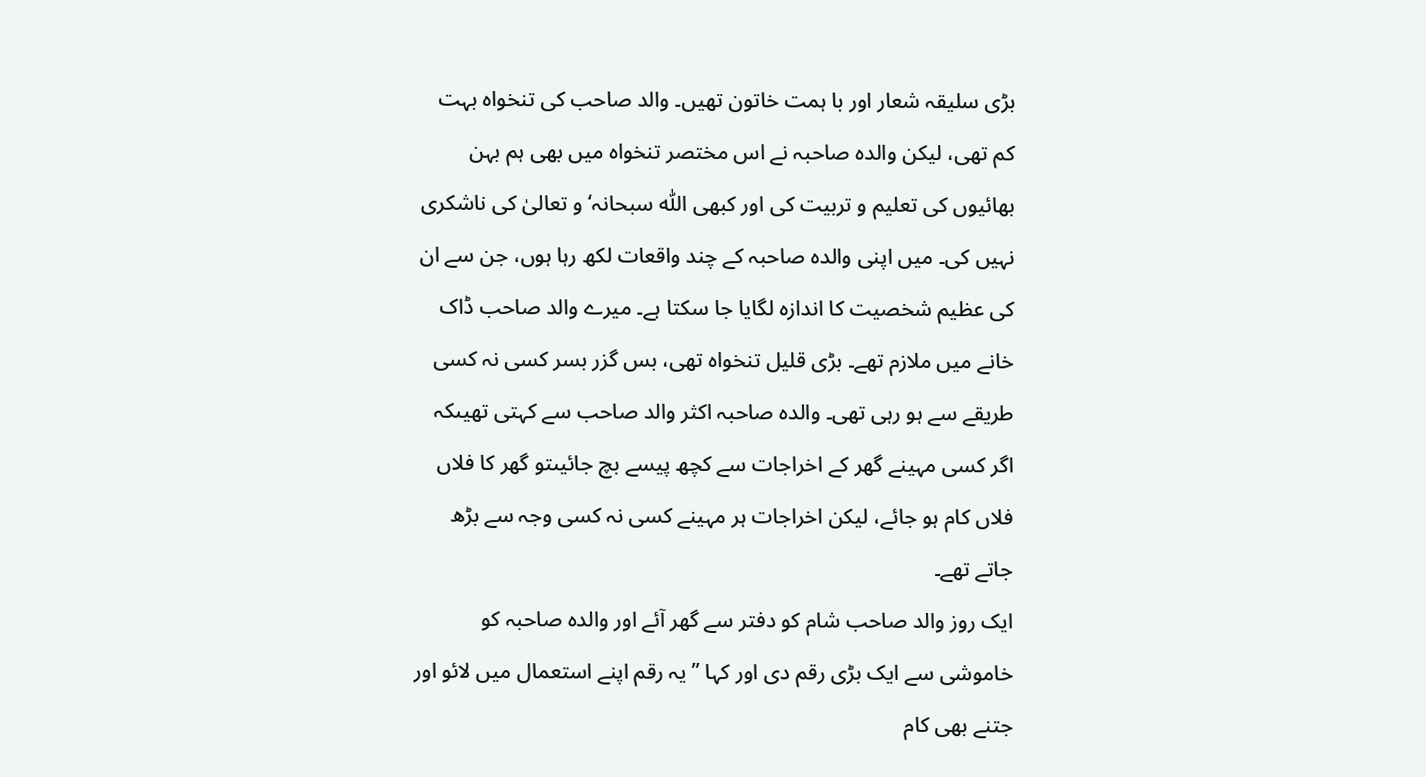بڑی سلیقہ شعار اور با ہمت خاتون تھیں۔ والد صاحب کی تنخواہ بہت کم تھی، لیکن والدہ صاحبہ نے اس مختصر تنخواہ میں بھی ہم بہن بھائیوں کی تعلیم و تربیت کی اور کبھی اللّٰہ سبحانہ‘ و تعالیٰ کی ناشکری نہیں کی۔ میں اپنی والدہ صاحبہ کے چند واقعات لکھ رہا ہوں، جن سے ان کی عظیم شخصیت کا اندازہ لگایا جا سکتا ہے۔ میرے والد صاحب ڈاک خانے میں ملازم تھے۔ بڑی قلیل تنخواہ تھی، بس گزر بسر کسی نہ کسی طریقے سے ہو رہی تھی۔ والدہ صاحبہ اکثر والد صاحب سے کہتی تھیںکہ اگر کسی مہینے گھر کے اخراجات سے کچھ پیسے بچ جائیںتو گھر کا فلاں فلاں کام ہو جائے، لیکن اخراجات ہر مہینے کسی نہ کسی وجہ سے بڑھ جاتے تھے۔
ایک روز والد صاحب شام کو دفتر سے گھر آئے اور والدہ صاحبہ کو خاموشی سے ایک بڑی رقم دی اور کہا ’’یہ رقم اپنے استعمال میں لائو اور جتنے بھی کام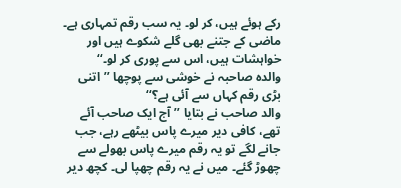رکے ہوئے ہیں، کر لو۔ یہ سب رقم تمہاری ہے۔ ماضی کے جتنے بھی گلے شکوے ہیں اور خواہشات ہیں، اس سے پوری کر لو۔‘‘
والدہ صاحبہ نے خوشی سے پوچھا ’’اتنی بڑی رقم کہاں سے آئی ہے؟‘‘
والد صاحب نے بتایا ’’آج ایک صاحب آئے تھے، کافی دیر میرے پاس بیٹھے رہے، جب جانے لگے تو یہ رقم میرے پاس بھولے سے چھوڑ گئے۔ میں نے یہ رقم چھپا لی۔ کچھ دیر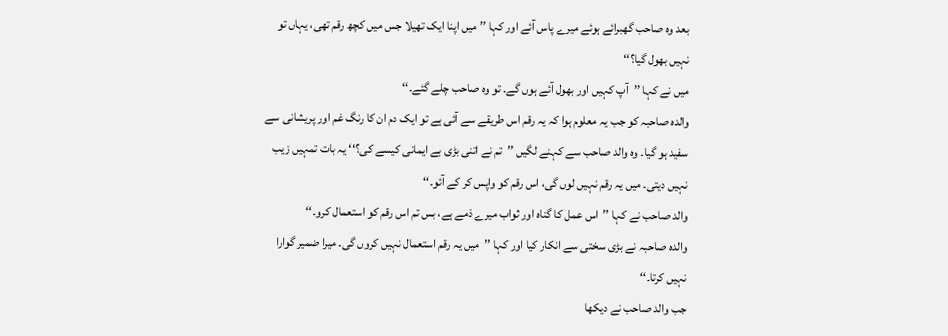بعد وہ صاحب گھبرائے ہوئے میرے پاس آئے اور کہا ’’ میں اپنا ایک تھیلا جس میں کچھ رقم تھی، یہاں تو نہیں بھول گیا؟‘‘
میں نے کہا ’’آپ کہیں اور بھول آئے ہوں گے۔ تو وہ صاحب چلے گئے۔‘‘
والدہ صاحبہ کو جب یہ معلوم ہوا کہ یہ رقم اس طریقے سے آئی ہے تو ایک دم ان کا رنگ غم اور پریشانی سے سفید ہو گیا۔ وہ والد صاحب سے کہنے لگیں ’’تم نے اتنی بڑی بے ایمانی کیسے کی؟‘‘ یہ بات تمہیں زیب نہیں دیتی۔ میں یہ رقم نہیں لوں گی، اس رقم کو واپس کر کے آئو۔‘‘
والد صاحب نے کہا ’’اس عمل کا گناہ اور ثواب میرے ذمے ہے، بس تم اس رقم کو استعمال کرو۔‘‘
والدہ صاحبہ نے بڑی سختی سے انکار کیا اور کہا ’’میں یہ رقم استعمال نہیں کروں گی۔ میرا ضمیر گوارا نہیں کرتا۔‘‘
جب والد صاحب نے دیکھا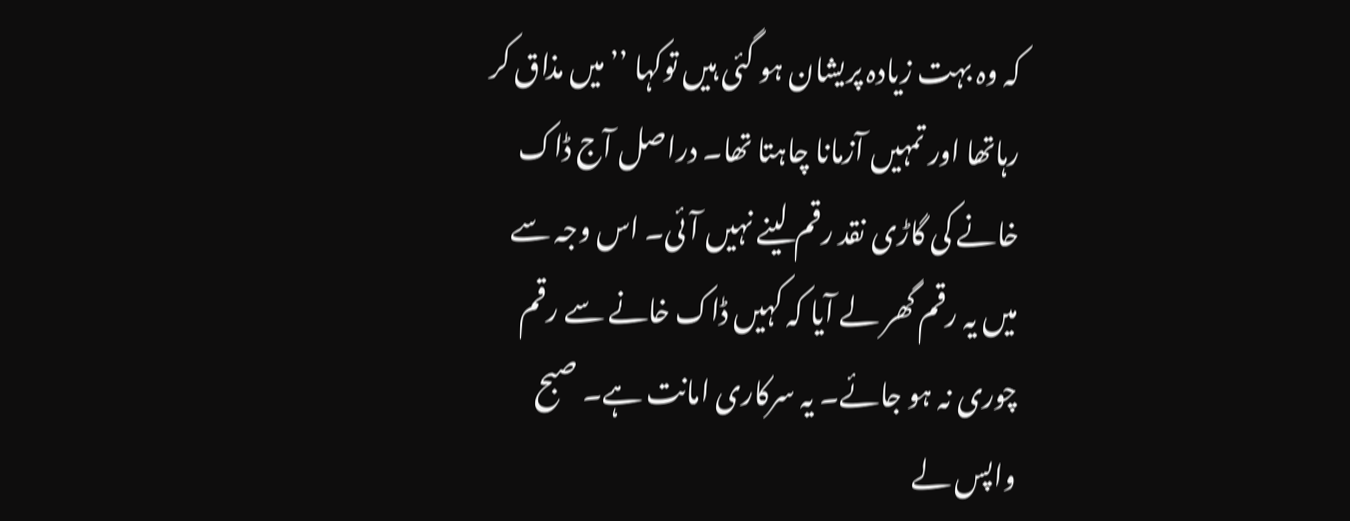کہ وہ بہت زیادہ پریشان ہو گئی ہیں توکہا ’’میں مذاق کر رہاتھا اور تمہیں آزمانا چاہتا تھا۔ دراصل آج ڈاک خانے کی گاڑی نقد رقم لینے نہیں آئی۔ اس وجہ سے میں یہ رقم گھر لے آیا کہ کہیں ڈاک خانے سے رقم چوری نہ ہو جائے۔ یہ سرکاری امانت ہے۔ صبح واپس لے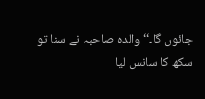جائوں گا۔‘‘ والدہ صاحبہ نے سنا تو سکھ کا سانس لیا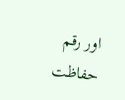اور رقم حفاظت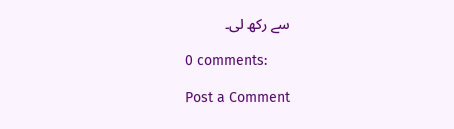سے رکھ لی۔

0 comments:

Post a Comment